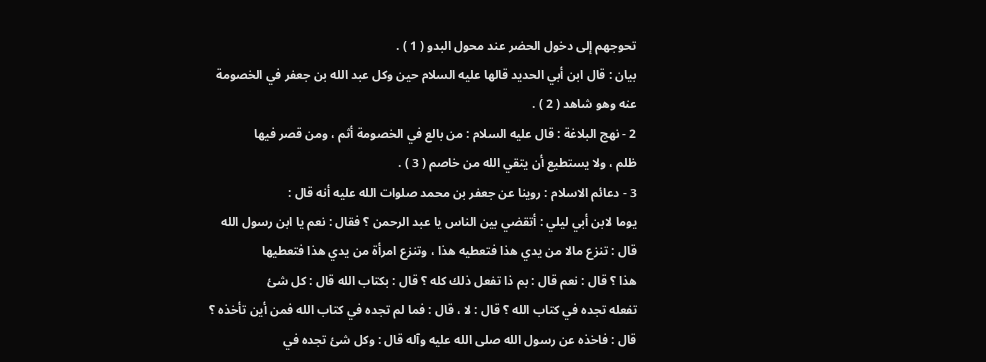تحوجهم إلى دخول الحضر عند محول البدو ( 1 ) .
بيان : قال ابن أبي الحديد قالها عليه السلام حين وكل عبد الله بن جعفر في الخصومة
عنه وهو شاهد ( 2 ) .
2 - نهج البلاغة : قال عليه السلام : من بالع في الخصومة أثم ، ومن قصر فيها
ظلم ، ولا يستطيع أن يتقي الله من خاصم ( 3 ) .
3 - دعائم الاسلام : روينا عن جعفر بن محمد صلوات الله عليه أنه قال :
يوما لابن أبي ليلي : أتقضي بين الناس يا عبد الرحمن ؟ فقال : نعم يا ابن رسول الله
قال : تنزع مالا من يدي هذا فتعطيه هذا ، وتنزع امرأة من يدي هذا فتعطيها
هذا ؟ قال : نعم قال : بم ذا تفعل ذلك كله ؟ قال : بكتاب الله قال : كل شئ
تفعله تجده في كتاب الله ؟ قال : لا ، قال : فما لم تجده في كتاب الله فمن أين تأخذه ؟
قال : فاخذه عن رسول الله صلى الله عليه وآله قال : وكل شئ تجده في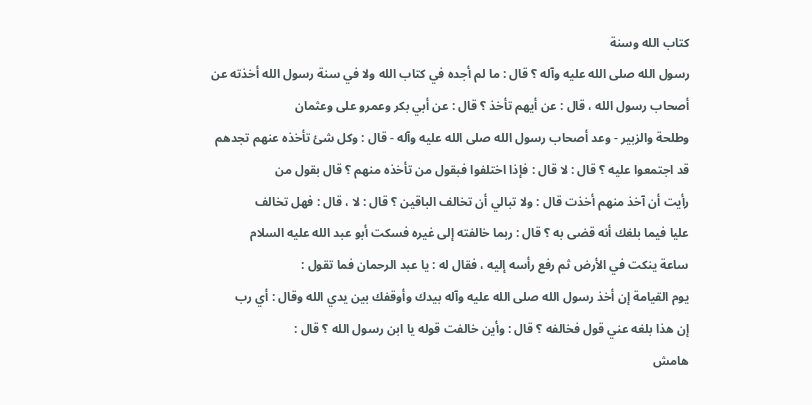كتاب الله وسنة
رسول الله صلى الله عليه وآله ؟ قال : ما لم أجده في كتاب الله ولا في سنة رسول الله أخذته عن
أصحاب رسول الله ، قال : عن أيهم تأخذ ؟ قال : عن أبي بكر وعمرو على وعثمان
وطلحة والزبير - وعد أصحاب رسول الله صلى الله عليه وآله - قال : وكل شئ تأخذه عنهم تجدهم
قد اجتمعوا عليه ؟ قال : لا قال : فإذا اختلفوا فبقول من تأخذه منهم ؟ قال بقول من
رأيت أن آخذ منهم أخذت قال : ولا تبالي أن تخالف الباقين ؟ قال : لا ، قال : فهل تخالف
عليا فيما بلغك أنه قضى به ؟ قال : ربما خالفته إلى غيره فسكت أبو عبد الله عليه السلام
ساعة ينكت في الأرض ثم رفع رأسه إليه ، فقال له : يا عبد الرحمان فما تقول :
يوم القيامة إن أخذ رسول الله صلى الله عليه وآله بيدك وأوقفك بين يدي الله وقال : أي رب
إن هذا بلغه عني قول فخالفه ؟ قال : وأين خالفت قوله يا ابن رسول الله ؟ قال :
هامش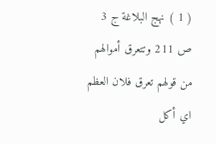( 1 ) نهج البلاغة ج 3 ص 211 وتتعرق أموالهم من قولهم تعرق فلان العظم اي أكل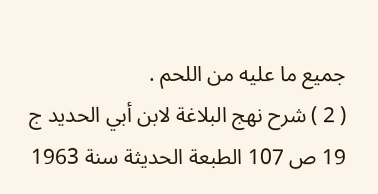جميع ما عليه من اللحم .
( 2 ) شرح نهج البلاغة لابن أبي الحديد ج 19 ص 107 الطبعة الحديثة سنة 1963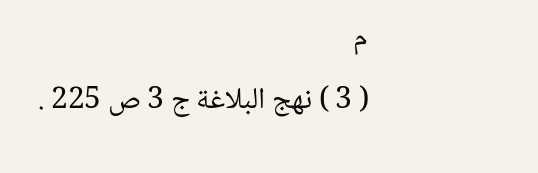م
( 3 ) نهج البلاغة ج 3 ص 225 .